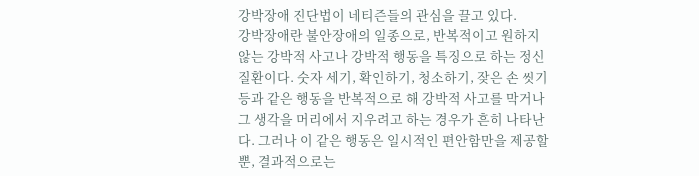강박장애 진단법이 네티즌들의 관심을 끌고 있다.
강박장애란 불안장애의 일종으로, 반복적이고 원하지 않는 강박적 사고나 강박적 행동을 특징으로 하는 정신질환이다. 숫자 세기, 확인하기, 청소하기, 잦은 손 씻기 등과 같은 행동을 반복적으로 해 강박적 사고를 막거나 그 생각을 머리에서 지우려고 하는 경우가 흔히 나타난다. 그러나 이 같은 행동은 일시적인 편안함만을 제공할 뿐, 결과적으로는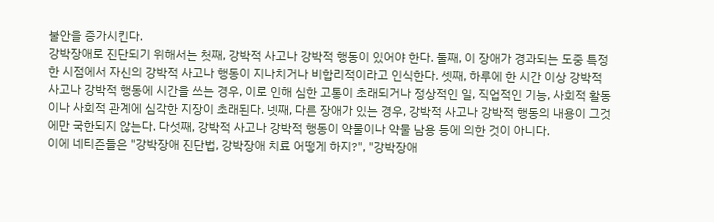불안을 증가시킨다.
강박장애로 진단되기 위해서는 첫째, 강박적 사고나 강박적 행동이 있어야 한다. 둘째, 이 장애가 경과되는 도중 특정한 시점에서 자신의 강박적 사고나 행동이 지나치거나 비합리적이라고 인식한다. 셋째, 하루에 한 시간 이상 강박적 사고나 강박적 행동에 시간을 쓰는 경우, 이로 인해 심한 고통이 초래되거나 정상적인 일, 직업적인 기능, 사회적 활동이나 사회적 관계에 심각한 지장이 초래된다. 넷째, 다른 장애가 있는 경우, 강박적 사고나 강박적 행동의 내용이 그것에만 국한되지 않는다. 다섯째, 강박적 사고나 강박적 행동이 약물이나 약물 남용 등에 의한 것이 아니다.
이에 네티즌들은 "강박장애 진단법, 강박장애 치료 어떻게 하지?", "강박장애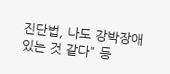진단법, 나도 강박장애 있는 것 같다" 등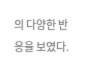의 다양한 반응을 보였다.